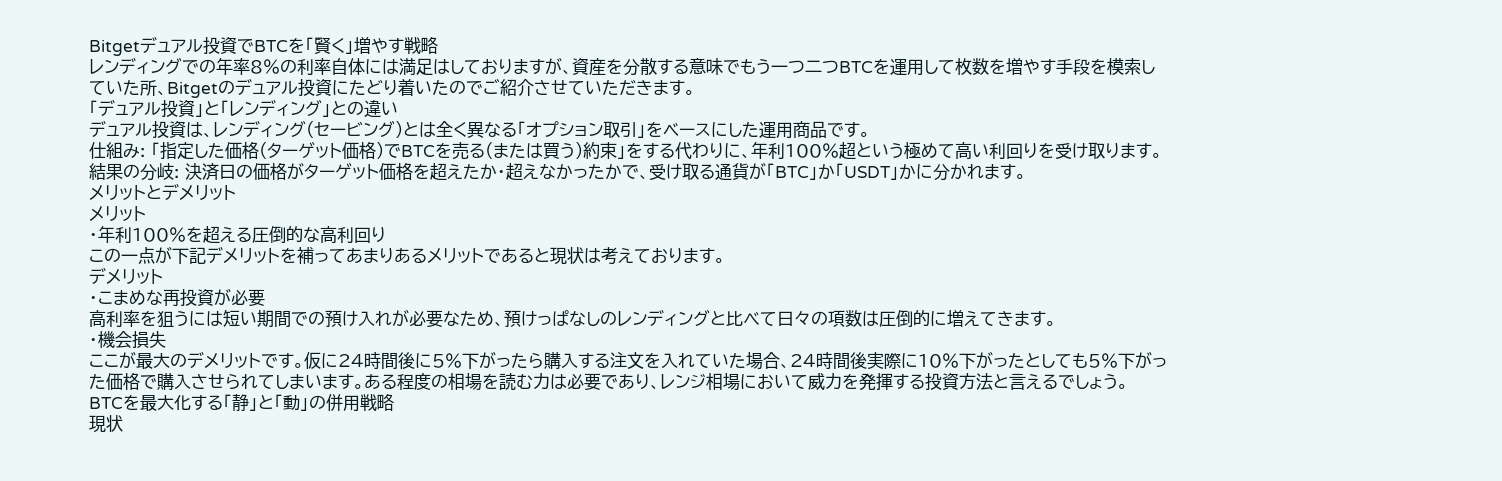Bitgetデュアル投資でBTCを「賢く」増やす戦略
レンディングでの年率8%の利率自体には満足はしておりますが、資産を分散する意味でもう一つ二つBTCを運用して枚数を増やす手段を模索していた所、Bitgetのデュアル投資にたどり着いたのでご紹介させていただきます。
「デュアル投資」と「レンディング」との違い
デュアル投資は、レンディング(セービング)とは全く異なる「オプション取引」をベースにした運用商品です。
仕組み: 「指定した価格(ターゲット価格)でBTCを売る(または買う)約束」をする代わりに、年利100%超という極めて高い利回りを受け取ります。
結果の分岐: 決済日の価格がターゲット価格を超えたか・超えなかったかで、受け取る通貨が「BTC」か「USDT」かに分かれます。
メリットとデメリット
メリット
・年利100%を超える圧倒的な高利回り
この一点が下記デメリットを補ってあまりあるメリットであると現状は考えております。
デメリット
・こまめな再投資が必要
高利率を狙うには短い期間での預け入れが必要なため、預けっぱなしのレンディングと比べて日々の項数は圧倒的に増えてきます。
・機会損失
ここが最大のデメリットです。仮に24時間後に5%下がったら購入する注文を入れていた場合、24時間後実際に10%下がったとしても5%下がった価格で購入させられてしまいます。ある程度の相場を読む力は必要であり、レンジ相場において威力を発揮する投資方法と言えるでしょう。
BTCを最大化する「静」と「動」の併用戦略
現状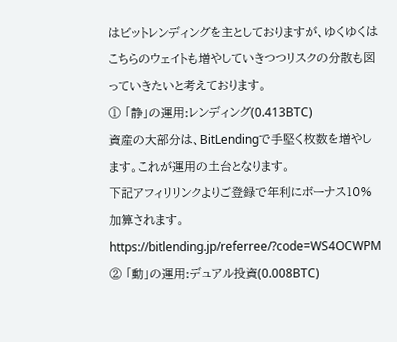はビットレンディングを主としておりますが、ゆくゆくはこちらのウェイトも増やしていきつつリスクの分散も図っていきたいと考えております。
① 「静」の運用:レンディング(0.413BTC)
資産の大部分は、BitLendingで手堅く枚数を増やします。これが運用の土台となります。
下記アフィリリンクよりご登録で年利にボーナス10%加算されます。
https://bitlending.jp/referree/?code=WS4OCWPM
② 「動」の運用:デュアル投資(0.008BTC)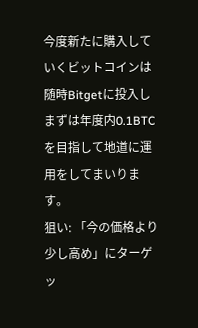今度新たに購入していくビットコインは随時Bitgetに投入しまずは年度内0.1BTCを目指して地道に運用をしてまいります。
狙い: 「今の価格より少し高め」にターゲッ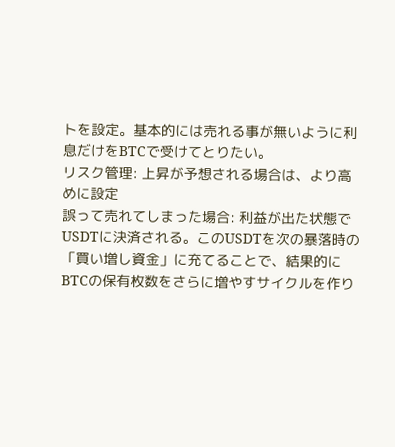トを設定。基本的には売れる事が無いように利息だけをBTCで受けてとりたい。
リスク管理: 上昇が予想される場合は、より高めに設定
誤って売れてしまった場合: 利益が出た状態でUSDTに決済される。このUSDTを次の暴落時の「買い増し資金」に充てることで、結果的にBTCの保有枚数をさらに増やすサイクルを作り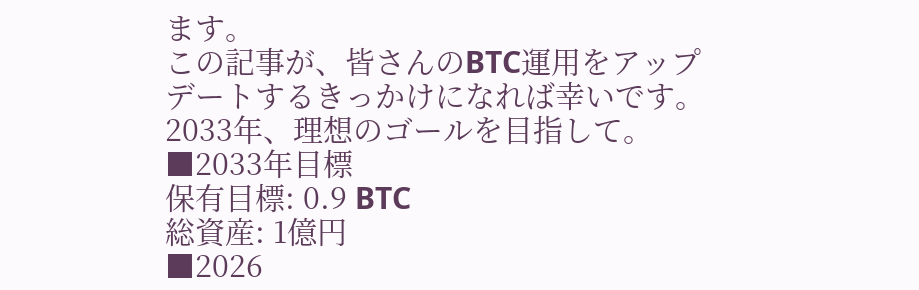ます。
この記事が、皆さんのBTC運用をアップデートするきっかけになれば幸いです。2033年、理想のゴールを目指して。
■2033年目標
保有目標: 0.9 BTC
総資産: 1億円
■2026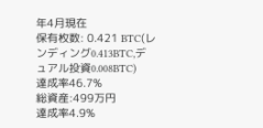年4月現在
保有枚数: 0.421 BTC(レンディング0.413BTC,デュアル投資0.008BTC)
達成率46.7%
総資産:499万円
達成率4.9%